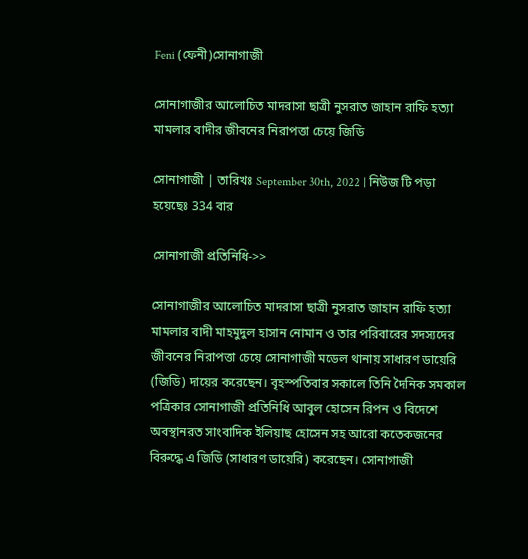Feni (ফেনী)সোনাগাজী

সোনাগাজীর আলোচিত মাদরাসা ছাত্রী নুসরাত জাহান রাফি হত্যা মামলার বাদীর জীবনের নিরাপত্তা চেয়ে জিডি

সোনাগাজী | তারিখঃ September 30th, 2022 | নিউজ টি পড়া হয়েছেঃ 334 বার

সোনাগাজী প্রতিনিধি->>

সোনাগাজীর আলোচিত মাদরাসা ছাত্রী নুসরাত জাহান রাফি হত্যা মামলার বাদী মাহমুদুল হাসান নোমান ও তার পরিবারের সদস্যদের জীবনের নিরাপত্তা চেয়ে সোনাগাজী মডেল থানায় সাধারণ ডায়েরি (জিডি) দায়ের করেছেন। বৃহস্পতিবার সকালে তিনি দৈনিক সমকাল পত্রিকার সোনাগাজী প্রতিনিধি আবুল হোসেন রিপন ও বিদেশে অবস্থানরত সাংবাদিক ইলিয়াছ হোসেন সহ আরো কতেকজনের বিরুদ্ধে এ জিডি (সাধারণ ডায়েরি) করেছেন। সোনাগাজী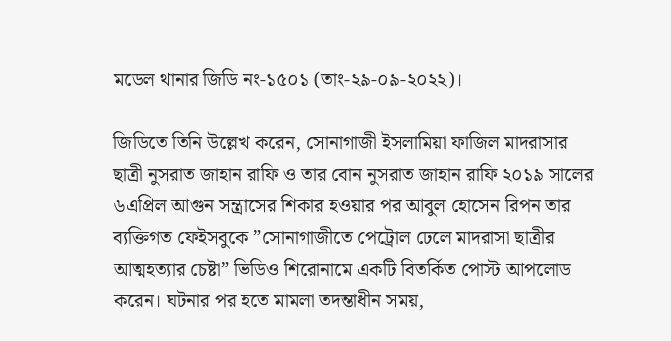মডেল থানার জিডি নং-১৫০১ (তাং-২৯-০৯-২০২২)।

জিডিতে তিনি উল্লেখ করেন, সোনাগাজী ইসলামিয়া ফাজিল মাদরাসার ছাত্রী নুসরাত জাহান রাফি ও তার বোন নুসরাত জাহান রাফি ২০১৯ সালের ৬এপ্রিল আগুন সন্ত্রাসের শিকার হওয়ার পর আবুল হোসেন রিপন তার ব্যক্তিগত ফেইসবুকে ”সোনাগাজীতে পেট্রোল ঢেলে মাদরাসা ছাত্রীর আত্মহত্যার চেষ্টা” ভিডিও শিরোনামে একটি বিতর্কিত পোস্ট আপলোড করেন। ঘটনার পর হতে মামলা তদন্তাধীন সময়,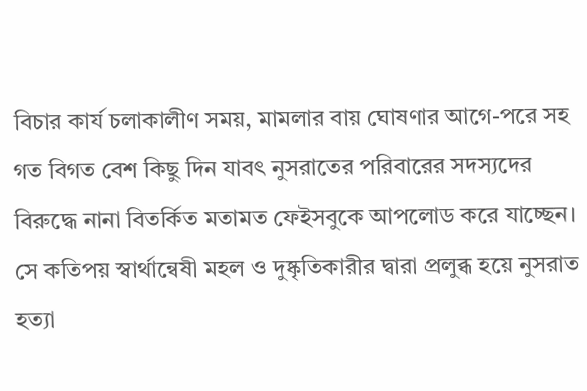বিচার কার্য চলাকালীণ সময়, মামলার বায় ঘোষণার আগে-পরে সহ গত বিগত বেশ কিছু দিন যাবৎ নুসরাতের পরিবারের সদস্যদের বিরুদ্ধে নানা বিতর্কিত মতামত ফেইসবুকে আপলোড করে যাচ্ছেন। সে কতিপয় স্বার্থান্বেষী মহল ও দুষ্কৃতিকারীর দ্বারা প্রলুব্ধ হয়ে নুসরাত হত্যা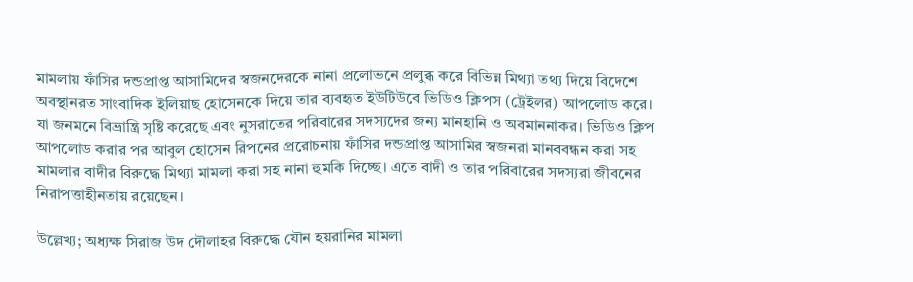মামলায় ফাঁসির দন্ডপ্রাপ্ত আসামিদের স্বজনদেরকে নানা প্রলোভনে প্রলুব্ধ করে বিভিন্ন মিথ্যা তথ্য দিয়ে বিদেশে অবস্থানরত সাংবাদিক ইলিয়াছ হোসেনকে দিয়ে তার ব্যবহৃত ইউটিউবে ভিডিও ক্লিপস (ট্রেইলর) আপলোড করে। যা জনমনে বিভ্রান্ত্রি সৃষ্টি করেছে এবং নুসরাতের পরিবারের সদস্যদের জন্য মানহানি ও অবমাননাকর। ভিডিও ক্লিপ আপলোড করার পর আবুল হোসেন রিপনের প্ররোচনায় ফাঁসির দন্ডপ্রাপ্ত আসামির স্বজনরা মানববন্ধন করা সহ মামলার বাদীর বিরুদ্ধে মিথ্যা মামলা করা সহ নানা হুমকি দিচ্ছে। এতে বাদী ও তার পরিবারের সদস্যরা জীবনের নিরাপত্তাহীনতায় রয়েছেন।

উল্লেখ্য; অধ্যক্ষ সিরাজ উদ দৌলাহর বিরুদ্ধে যৌন হয়রানির মামলা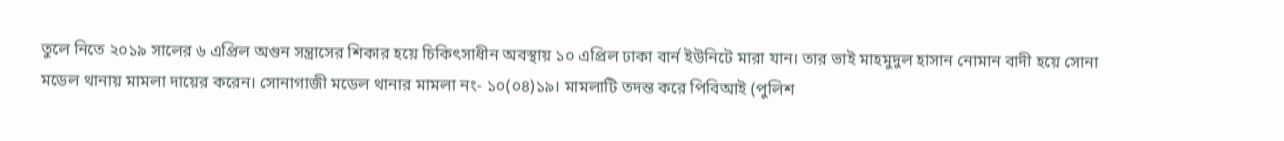তুলে নিতে ২০১৯ সালের ৬ এপ্রিল অগুন সন্ত্রাসের শিকার হয়ে চিকিৎসাধীন অবস্থায় ১০ এপ্রিল ঢাকা বার্ন ইউনিটে মারা যান। তার ভাই মাহমুদুল হাসান নোমান বাদী হয়ে সোনা মডেল থানায় মামলা দায়ের করেন। সোনাগাজী মডেল থানার মামলা নং- ১০(০৪)১৯। মামলাটি তদন্ত করে পিবিআই (পুলিশ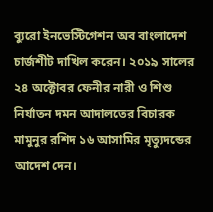ব্যুরো ইনভেস্টিগেশন অব বাংলাদেশ চার্জশীট দাখিল করেন। ২০১৯ সালের ২৪ অক্টোবর ফেনীর নারী ও শিশু নির্যাতন দমন আদালতের বিচারক মামুনুর রশিদ ১৬ আসামির মৃত্যুদন্ডের আদেশ দেন।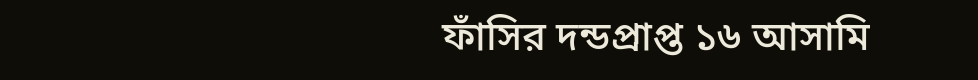ফাঁসির দন্ডপ্রাপ্ত ১৬ আসামি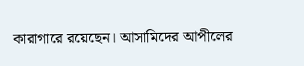কারাগারে রয়েছেন। আসামিদের আপীলের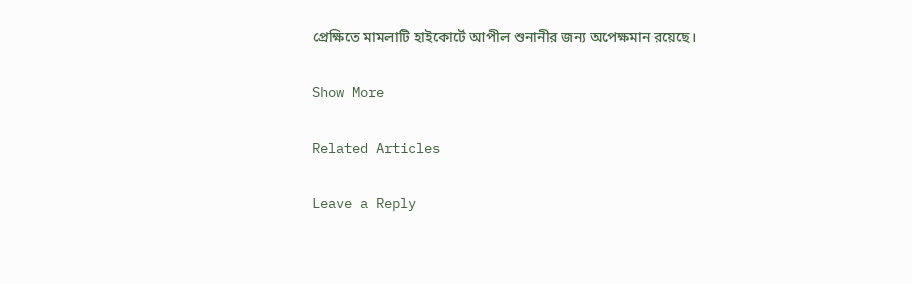প্রেক্ষিতে মামলাটি হাইকোর্টে আপীল শুনানীর জন্য অপেক্ষমান রয়েছে।

Show More

Related Articles

Leave a Reply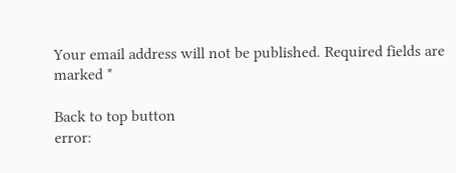Your email address will not be published. Required fields are marked *

Back to top button
error: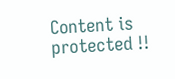Content is protected !!